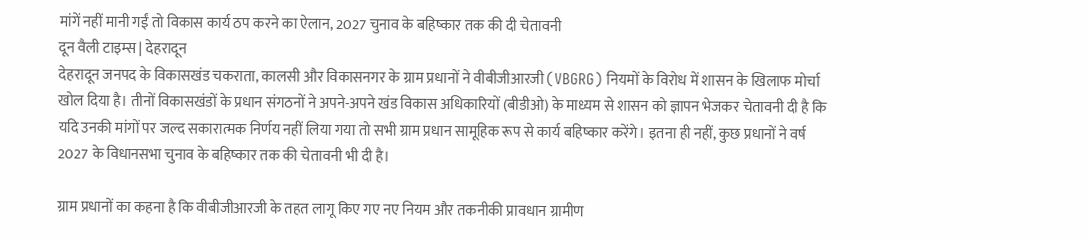मांगें नहीं मानी गईं तो विकास कार्य ठप करने का ऐलान, 2027 चुनाव के बहिष्कार तक की दी चेतावनी
दून वैली टाइम्स | देहरादून
देहरादून जनपद के विकासखंड चकराता, कालसी और विकासनगर के ग्राम प्रधानों ने वीबीजीआरजी (VBGRG) नियमों के विरोध में शासन के खिलाफ मोर्चा खोल दिया है। तीनों विकासखंडों के प्रधान संगठनों ने अपने-अपने खंड विकास अधिकारियों (बीडीओ) के माध्यम से शासन को ज्ञापन भेजकर चेतावनी दी है कि यदि उनकी मांगों पर जल्द सकारात्मक निर्णय नहीं लिया गया तो सभी ग्राम प्रधान सामूहिक रूप से कार्य बहिष्कार करेंगे। इतना ही नहीं, कुछ प्रधानों ने वर्ष 2027 के विधानसभा चुनाव के बहिष्कार तक की चेतावनी भी दी है।

ग्राम प्रधानों का कहना है कि वीबीजीआरजी के तहत लागू किए गए नए नियम और तकनीकी प्रावधान ग्रामीण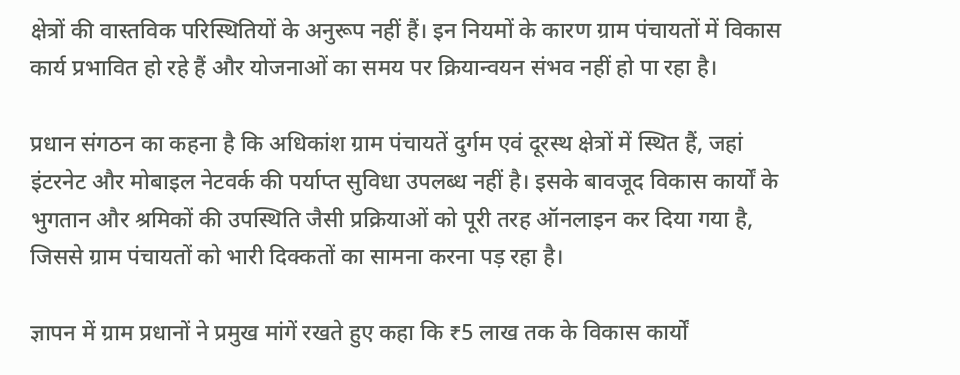क्षेत्रों की वास्तविक परिस्थितियों के अनुरूप नहीं हैं। इन नियमों के कारण ग्राम पंचायतों में विकास कार्य प्रभावित हो रहे हैं और योजनाओं का समय पर क्रियान्वयन संभव नहीं हो पा रहा है।

प्रधान संगठन का कहना है कि अधिकांश ग्राम पंचायतें दुर्गम एवं दूरस्थ क्षेत्रों में स्थित हैं, जहां इंटरनेट और मोबाइल नेटवर्क की पर्याप्त सुविधा उपलब्ध नहीं है। इसके बावजूद विकास कार्यों के भुगतान और श्रमिकों की उपस्थिति जैसी प्रक्रियाओं को पूरी तरह ऑनलाइन कर दिया गया है, जिससे ग्राम पंचायतों को भारी दिक्कतों का सामना करना पड़ रहा है।

ज्ञापन में ग्राम प्रधानों ने प्रमुख मांगें रखते हुए कहा कि ₹5 लाख तक के विकास कार्यों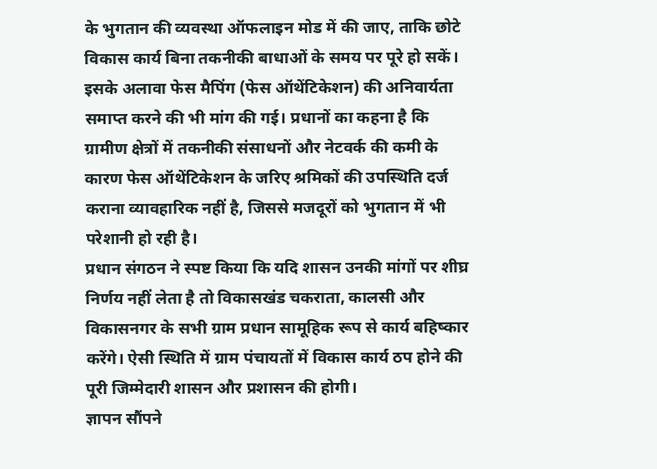के भुगतान की व्यवस्था ऑफलाइन मोड में की जाए, ताकि छोटे विकास कार्य बिना तकनीकी बाधाओं के समय पर पूरे हो सकें। इसके अलावा फेस मैपिंग (फेस ऑथेंटिकेशन) की अनिवार्यता समाप्त करने की भी मांग की गई। प्रधानों का कहना है कि ग्रामीण क्षेत्रों में तकनीकी संसाधनों और नेटवर्क की कमी के कारण फेस ऑथेंटिकेशन के जरिए श्रमिकों की उपस्थिति दर्ज कराना व्यावहारिक नहीं है, जिससे मजदूरों को भुगतान में भी परेशानी हो रही है।
प्रधान संगठन ने स्पष्ट किया कि यदि शासन उनकी मांगों पर शीघ्र निर्णय नहीं लेता है तो विकासखंड चकराता, कालसी और विकासनगर के सभी ग्राम प्रधान सामूहिक रूप से कार्य बहिष्कार करेंगे। ऐसी स्थिति में ग्राम पंचायतों में विकास कार्य ठप होने की पूरी जिम्मेदारी शासन और प्रशासन की होगी।
ज्ञापन सौंपने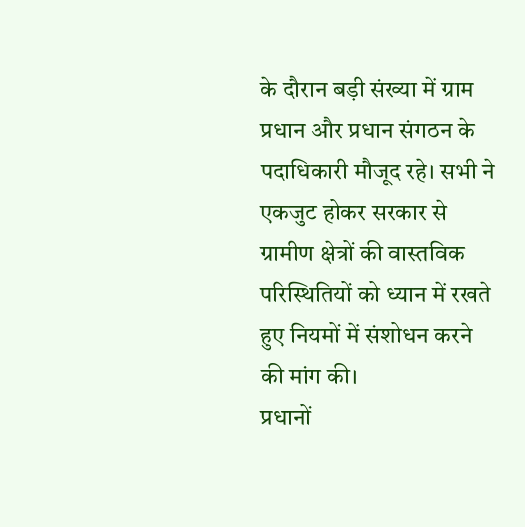के दौरान बड़ी संख्या में ग्राम प्रधान और प्रधान संगठन के पदाधिकारी मौजूद रहे। सभी ने एकजुट होकर सरकार से ग्रामीण क्षेत्रों की वास्तविक परिस्थितियों को ध्यान में रखते हुए नियमों में संशोधन करने की मांग की।
प्रधानों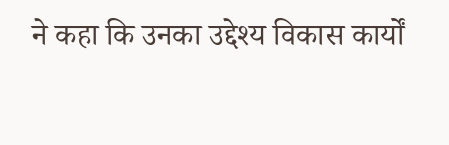ने कहा कि उनका उद्देश्य विकास कार्यों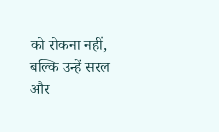को रोकना नहीं, बल्कि उन्हें सरल और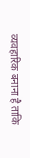व्यवहारिक बनाना है ताकि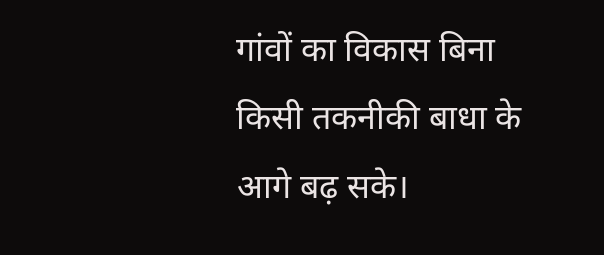गांवों का विकास बिना किसी तकनीकी बाधा के आगे बढ़ सके।